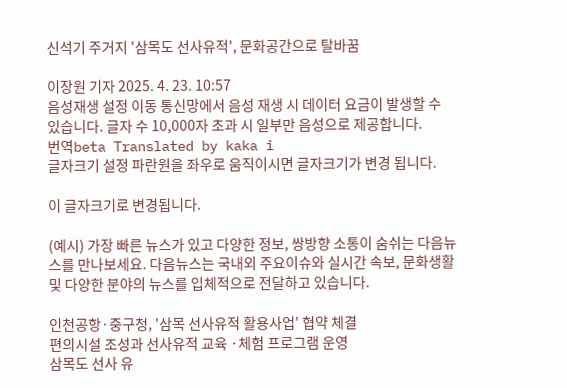신석기 주거지 '삼목도 선사유적', 문화공간으로 탈바꿈

이장원 기자 2025. 4. 23. 10:57
음성재생 설정 이동 통신망에서 음성 재생 시 데이터 요금이 발생할 수 있습니다. 글자 수 10,000자 초과 시 일부만 음성으로 제공합니다.
번역beta Translated by kaka i
글자크기 설정 파란원을 좌우로 움직이시면 글자크기가 변경 됩니다.

이 글자크기로 변경됩니다.

(예시) 가장 빠른 뉴스가 있고 다양한 정보, 쌍방향 소통이 숨쉬는 다음뉴스를 만나보세요. 다음뉴스는 국내외 주요이슈와 실시간 속보, 문화생활 및 다양한 분야의 뉴스를 입체적으로 전달하고 있습니다.

인천공항·중구청, '삼목 선사유적 활용사업' 협약 체결
편의시설 조성과 선사유적 교육 ·체험 프로그램 운영
삼목도 선사 유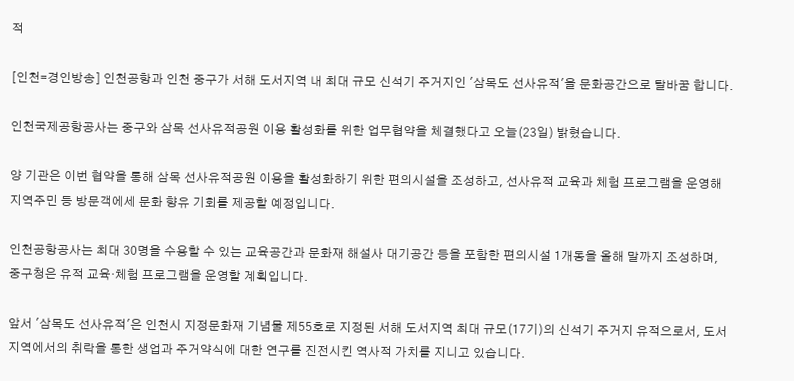적

[인천=경인방송] 인천공항과 인천 중구가 서해 도서지역 내 최대 규모 신석기 주거지인 '삼목도 선사유적'을 문화공간으로 탈바꿈 합니다.

인천국제공항공사는 중구와 삼목 선사유적공원 이용 활성화를 위한 업무협약을 체결했다고 오늘(23일) 밝혔습니다.

양 기관은 이번 협약을 통해 삼목 선사유적공원 이용을 활성화하기 위한 편의시설을 조성하고, 선사유적 교육과 체험 프로그램을 운영해 지역주민 등 방문객에세 문화 향유 기회를 제공할 예정입니다.

인천공항공사는 최대 30명을 수용할 수 있는 교육공간과 문화재 해설사 대기공간 등을 포함한 편의시설 1개동을 올해 말까지 조성하며, 중구청은 유적 교육·체험 프로그램을 운영할 계획입니다.

앞서 '삼목도 선사유적'은 인천시 지정문화재 기념물 제55호로 지정된 서해 도서지역 최대 규모(17기)의 신석기 주거지 유적으로서, 도서지역에서의 취락을 통한 생업과 주거약식에 대한 연구를 진전시킨 역사적 가치를 지니고 있습니다.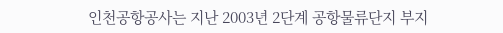인천공항공사는 지난 2003년 2단계 공항물류단지 부지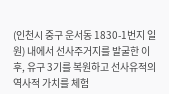(인천시 중구 운서동 1830-1번지 일원) 내에서 선사주거지를 발굴한 이후, 유구 3기를 복원하고 선사유적의 역사적 가치를 체험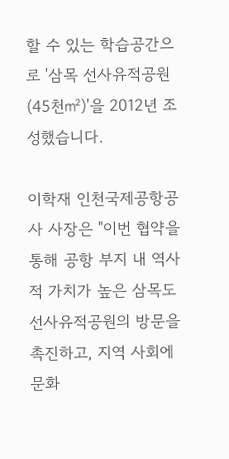할 수 있는 학습공간으로 '삼목 선사유적공원(45천㎡)'을 2012년 조성했습니다.

이학재 인천국제공항공사 사장은 "이번 협약을 통해 공항 부지 내 역사적 가치가 높은 삼목도 선사유적공원의 방문을 촉진하고, 지역 사회에 문화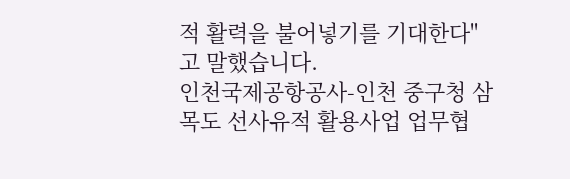적 활력을 불어넣기를 기대한다"고 말했습니다.
인천국제공항공사-인천 중구청 삼목도 선사유적 활용사업 업무협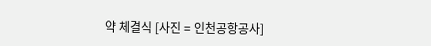약 체결식 [사진 = 인천공항공사]